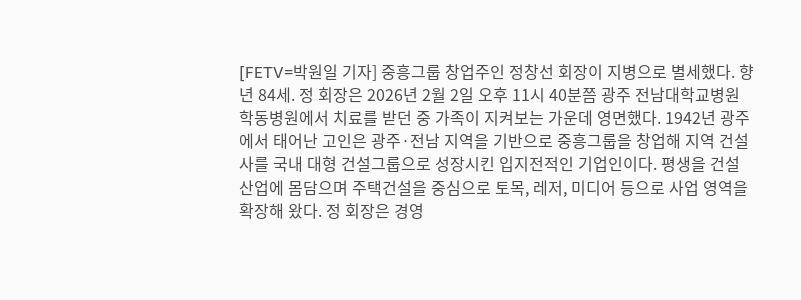[FETV=박원일 기자] 중흥그룹 창업주인 정창선 회장이 지병으로 별세했다. 향년 84세. 정 회장은 2026년 2월 2일 오후 11시 40분쯤 광주 전남대학교병원 학동병원에서 치료를 받던 중 가족이 지켜보는 가운데 영면했다. 1942년 광주에서 태어난 고인은 광주·전남 지역을 기반으로 중흥그룹을 창업해 지역 건설사를 국내 대형 건설그룹으로 성장시킨 입지전적인 기업인이다. 평생을 건설 산업에 몸담으며 주택건설을 중심으로 토목, 레저, 미디어 등으로 사업 영역을 확장해 왔다. 정 회장은 경영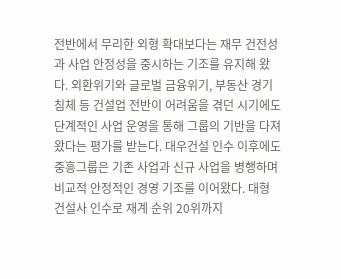전반에서 무리한 외형 확대보다는 재무 건전성과 사업 안정성을 중시하는 기조를 유지해 왔다. 외환위기와 글로벌 금융위기, 부동산 경기 침체 등 건설업 전반이 어려움을 겪던 시기에도 단계적인 사업 운영을 통해 그룹의 기반을 다져 왔다는 평가를 받는다. 대우건설 인수 이후에도 중흥그룹은 기존 사업과 신규 사업을 병행하며 비교적 안정적인 경영 기조를 이어왔다. 대형 건설사 인수로 재계 순위 20위까지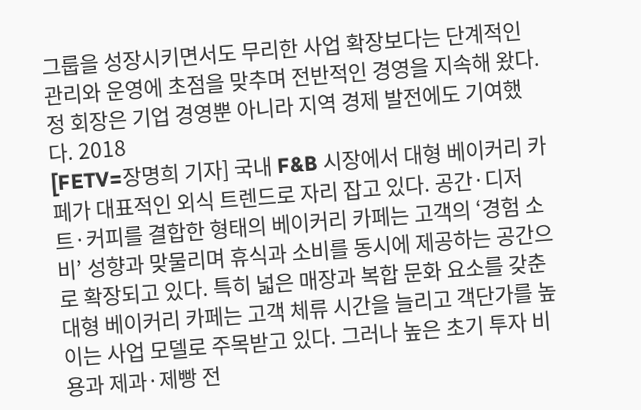그룹을 성장시키면서도 무리한 사업 확장보다는 단계적인 관리와 운영에 초점을 맞추며 전반적인 경영을 지속해 왔다. 정 회장은 기업 경영뿐 아니라 지역 경제 발전에도 기여했다. 2018
[FETV=장명희 기자] 국내 F&B 시장에서 대형 베이커리 카페가 대표적인 외식 트렌드로 자리 잡고 있다. 공간·디저트·커피를 결합한 형태의 베이커리 카페는 고객의 ‘경험 소비’ 성향과 맞물리며 휴식과 소비를 동시에 제공하는 공간으로 확장되고 있다. 특히 넓은 매장과 복합 문화 요소를 갖춘 대형 베이커리 카페는 고객 체류 시간을 늘리고 객단가를 높이는 사업 모델로 주목받고 있다. 그러나 높은 초기 투자 비용과 제과·제빵 전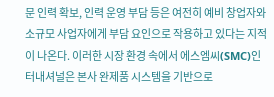문 인력 확보, 인력 운영 부담 등은 여전히 예비 창업자와 소규모 사업자에게 부담 요인으로 작용하고 있다는 지적이 나온다. 이러한 시장 환경 속에서 에스엠씨(SMC)인터내셔널은 본사 완제품 시스템을 기반으로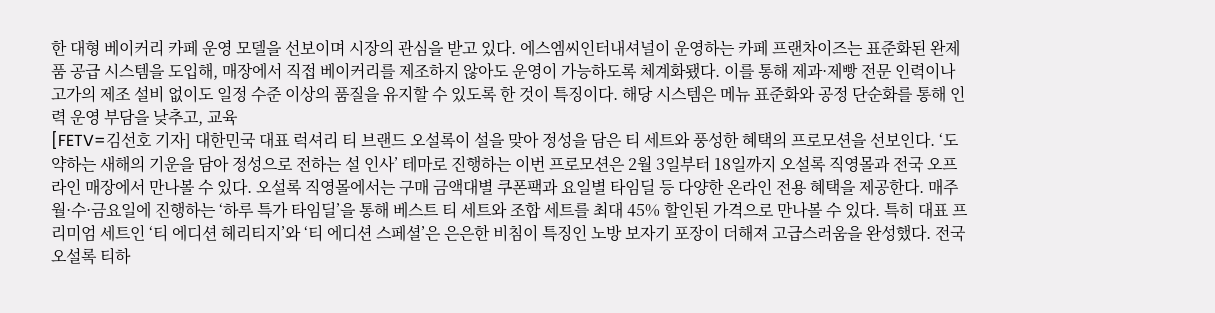한 대형 베이커리 카페 운영 모델을 선보이며 시장의 관심을 받고 있다. 에스엠씨인터내셔널이 운영하는 카페 프랜차이즈는 표준화된 완제품 공급 시스템을 도입해, 매장에서 직접 베이커리를 제조하지 않아도 운영이 가능하도록 체계화됐다. 이를 통해 제과·제빵 전문 인력이나 고가의 제조 설비 없이도 일정 수준 이상의 품질을 유지할 수 있도록 한 것이 특징이다. 해당 시스템은 메뉴 표준화와 공정 단순화를 통해 인력 운영 부담을 낮추고, 교육
[FETV=김선호 기자] 대한민국 대표 럭셔리 티 브랜드 오설록이 설을 맞아 정성을 담은 티 세트와 풍성한 혜택의 프로모션을 선보인다. ‘도약하는 새해의 기운을 담아 정성으로 전하는 설 인사’ 테마로 진행하는 이번 프로모션은 2월 3일부터 18일까지 오설록 직영몰과 전국 오프라인 매장에서 만나볼 수 있다. 오설록 직영몰에서는 구매 금액대별 쿠폰팩과 요일별 타임딜 등 다양한 온라인 전용 혜택을 제공한다. 매주 월·수·금요일에 진행하는 ‘하루 특가 타임딜’을 통해 베스트 티 세트와 조합 세트를 최대 45% 할인된 가격으로 만나볼 수 있다. 특히 대표 프리미엄 세트인 ‘티 에디션 헤리티지’와 ‘티 에디션 스페셜’은 은은한 비침이 특징인 노방 보자기 포장이 더해져 고급스러움을 완성했다. 전국 오설록 티하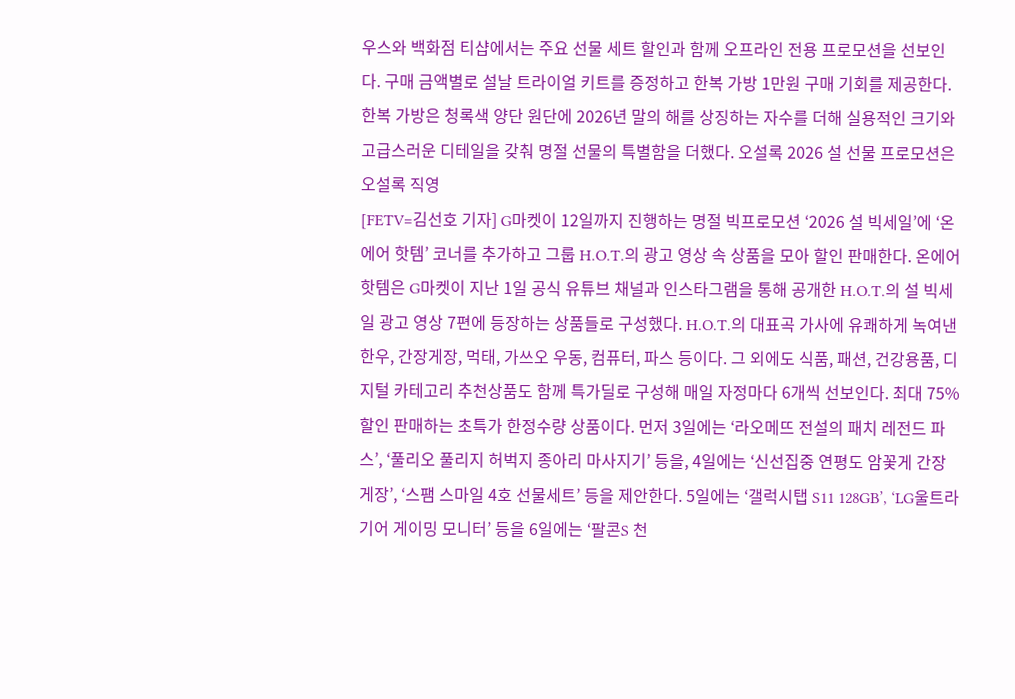우스와 백화점 티샵에서는 주요 선물 세트 할인과 함께 오프라인 전용 프로모션을 선보인다. 구매 금액별로 설날 트라이얼 키트를 증정하고 한복 가방 1만원 구매 기회를 제공한다. 한복 가방은 청록색 양단 원단에 2026년 말의 해를 상징하는 자수를 더해 실용적인 크기와 고급스러운 디테일을 갖춰 명절 선물의 특별함을 더했다. 오설록 2026 설 선물 프로모션은 오설록 직영
[FETV=김선호 기자] G마켓이 12일까지 진행하는 명절 빅프로모션 ‘2026 설 빅세일’에 ‘온에어 핫템’ 코너를 추가하고 그룹 H.O.T.의 광고 영상 속 상품을 모아 할인 판매한다. 온에어 핫템은 G마켓이 지난 1일 공식 유튜브 채널과 인스타그램을 통해 공개한 H.O.T.의 설 빅세일 광고 영상 7편에 등장하는 상품들로 구성했다. H.O.T.의 대표곡 가사에 유쾌하게 녹여낸 한우, 간장게장, 먹태, 가쓰오 우동, 컴퓨터, 파스 등이다. 그 외에도 식품, 패션, 건강용품, 디지털 카테고리 추천상품도 함께 특가딜로 구성해 매일 자정마다 6개씩 선보인다. 최대 75% 할인 판매하는 초특가 한정수량 상품이다. 먼저 3일에는 ‘라오메뜨 전설의 패치 레전드 파스’, ‘풀리오 풀리지 허벅지 종아리 마사지기’ 등을, 4일에는 ‘신선집중 연평도 암꽃게 간장게장’, ‘스팸 스마일 4호 선물세트’ 등을 제안한다. 5일에는 ‘갤럭시탭 S11 128GB’, ‘LG울트라기어 게이밍 모니터’ 등을 6일에는 ‘팔콘S 천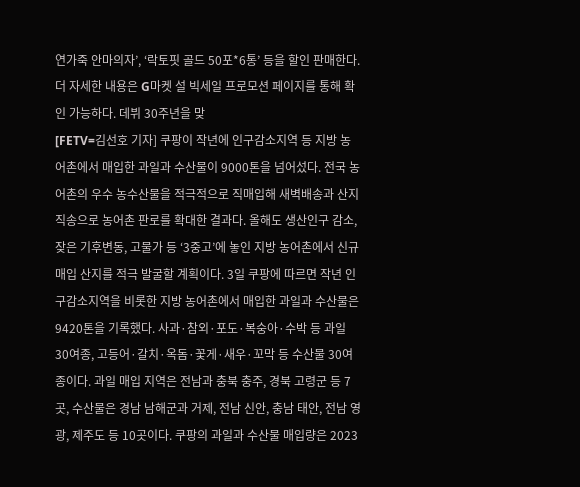연가죽 안마의자’, ‘락토핏 골드 50포*6통’ 등을 할인 판매한다. 더 자세한 내용은 G마켓 설 빅세일 프로모션 페이지를 통해 확인 가능하다. 데뷔 30주년을 맞
[FETV=김선호 기자] 쿠팡이 작년에 인구감소지역 등 지방 농어촌에서 매입한 과일과 수산물이 9000톤을 넘어섰다. 전국 농어촌의 우수 농수산물을 적극적으로 직매입해 새벽배송과 산지직송으로 농어촌 판로를 확대한 결과다. 올해도 생산인구 감소, 잦은 기후변동, 고물가 등 ‘3중고’에 놓인 지방 농어촌에서 신규 매입 산지를 적극 발굴할 계획이다. 3일 쿠팡에 따르면 작년 인구감소지역을 비롯한 지방 농어촌에서 매입한 과일과 수산물은 9420톤을 기록했다. 사과·참외·포도·복숭아·수박 등 과일 30여종, 고등어·갈치·옥돔·꽃게·새우·꼬막 등 수산물 30여종이다. 과일 매입 지역은 전남과 충북 충주, 경북 고령군 등 7곳, 수산물은 경남 남해군과 거제, 전남 신안, 충남 태안, 전남 영광, 제주도 등 10곳이다. 쿠팡의 과일과 수산물 매입량은 2023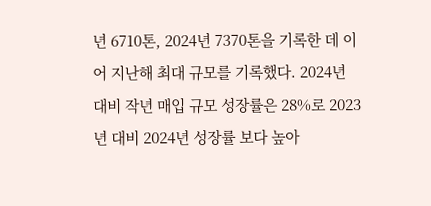년 6710톤, 2024년 7370톤을 기록한 데 이어 지난해 최대 규모를 기록했다. 2024년 대비 작년 매입 규모 성장률은 28%로 2023년 대비 2024년 성장률 보다 높아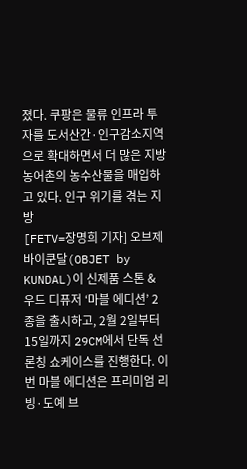졌다. 쿠팡은 물류 인프라 투자를 도서산간·인구감소지역으로 확대하면서 더 많은 지방 농어촌의 농수산물을 매입하고 있다. 인구 위기를 겪는 지방
[FETV=장명희 기자] 오브제바이쿤달(OBJET by KUNDAL)이 신제품 스톤 & 우드 디퓨저 ‘마블 에디션’ 2종을 출시하고, 2월 2일부터 15일까지 29CM에서 단독 선론칭 쇼케이스를 진행한다. 이번 마블 에디션은 프리미엄 리빙·도예 브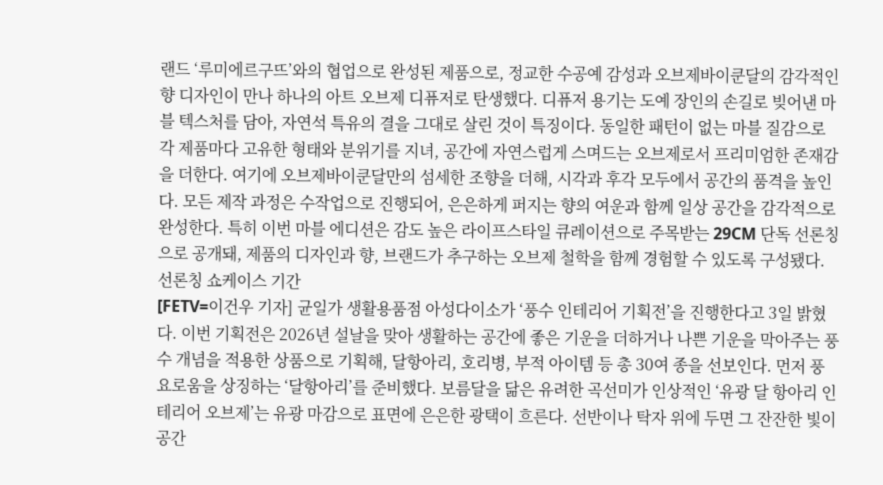랜드 ‘루미에르구뜨’와의 협업으로 완성된 제품으로, 정교한 수공예 감성과 오브제바이쿤달의 감각적인 향 디자인이 만나 하나의 아트 오브제 디퓨저로 탄생했다. 디퓨저 용기는 도예 장인의 손길로 빚어낸 마블 텍스처를 담아, 자연석 특유의 결을 그대로 살린 것이 특징이다. 동일한 패턴이 없는 마블 질감으로 각 제품마다 고유한 형태와 분위기를 지녀, 공간에 자연스럽게 스며드는 오브제로서 프리미엄한 존재감을 더한다. 여기에 오브제바이쿤달만의 섬세한 조향을 더해, 시각과 후각 모두에서 공간의 품격을 높인다. 모든 제작 과정은 수작업으로 진행되어, 은은하게 퍼지는 향의 여운과 함께 일상 공간을 감각적으로 완성한다. 특히 이번 마블 에디션은 감도 높은 라이프스타일 큐레이션으로 주목받는 29CM 단독 선론칭으로 공개돼, 제품의 디자인과 향, 브랜드가 추구하는 오브제 철학을 함께 경험할 수 있도록 구성됐다. 선론칭 쇼케이스 기간
[FETV=이건우 기자] 균일가 생활용품점 아성다이소가 ‘풍수 인테리어 기획전’을 진행한다고 3일 밝혔다. 이번 기획전은 2026년 설날을 맞아 생활하는 공간에 좋은 기운을 더하거나 나쁜 기운을 막아주는 풍수 개념을 적용한 상품으로 기획해, 달항아리, 호리병, 부적 아이템 등 총 30여 종을 선보인다. 먼저 풍요로움을 상징하는 ‘달항아리’를 준비했다. 보름달을 닮은 유려한 곡선미가 인상적인 ‘유광 달 항아리 인테리어 오브제’는 유광 마감으로 표면에 은은한 광택이 흐른다. 선반이나 탁자 위에 두면 그 잔잔한 빛이 공간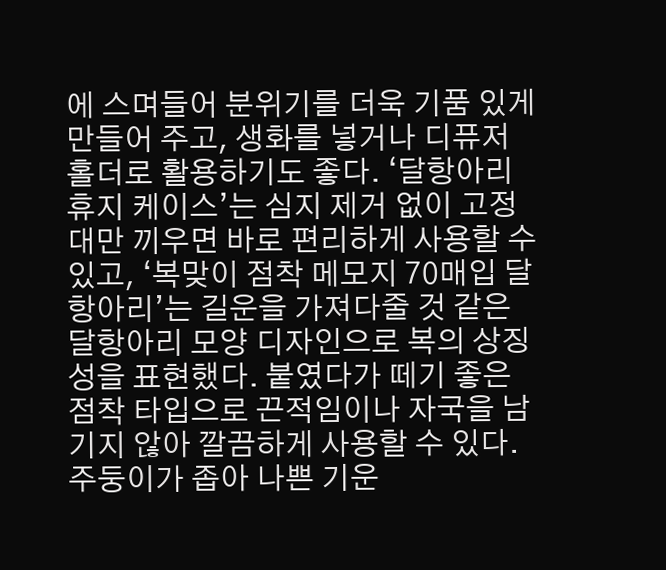에 스며들어 분위기를 더욱 기품 있게 만들어 주고, 생화를 넣거나 디퓨저 홀더로 활용하기도 좋다. ‘달항아리 휴지 케이스’는 심지 제거 없이 고정대만 끼우면 바로 편리하게 사용할 수 있고, ‘복맞이 점착 메모지 70매입 달항아리’는 길운을 가져다줄 것 같은 달항아리 모양 디자인으로 복의 상징성을 표현했다. 붙였다가 떼기 좋은 점착 타입으로 끈적임이나 자국을 남기지 않아 깔끔하게 사용할 수 있다. 주둥이가 좁아 나쁜 기운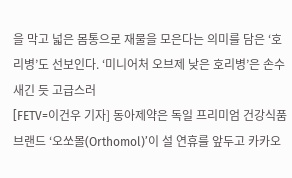을 막고 넓은 몸통으로 재물을 모은다는 의미를 담은 ‘호리병’도 선보인다. ‘미니어처 오브제 낮은 호리병’은 손수 새긴 듯 고급스러
[FETV=이건우 기자] 동아제약은 독일 프리미엄 건강식품 브랜드 ‘오쏘몰(Orthomol)’이 설 연휴를 앞두고 카카오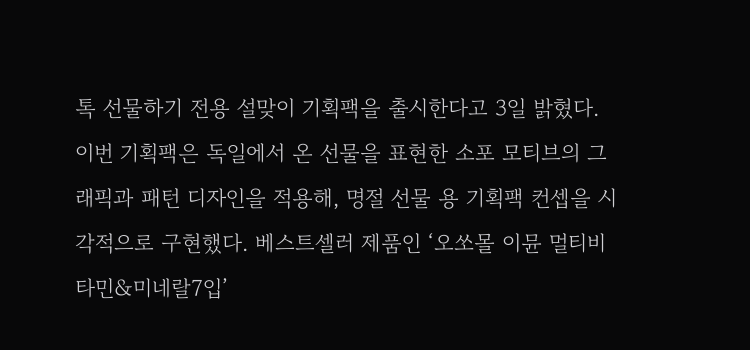톡 선물하기 전용 설맞이 기획팩을 출시한다고 3일 밝혔다. 이번 기획팩은 독일에서 온 선물을 표현한 소포 모티브의 그래픽과 패턴 디자인을 적용해, 명절 선물 용 기획팩 컨셉을 시각적으로 구현했다. 베스트셀러 제품인 ‘오쏘몰 이뮨 멀티비타민&미네랄7입’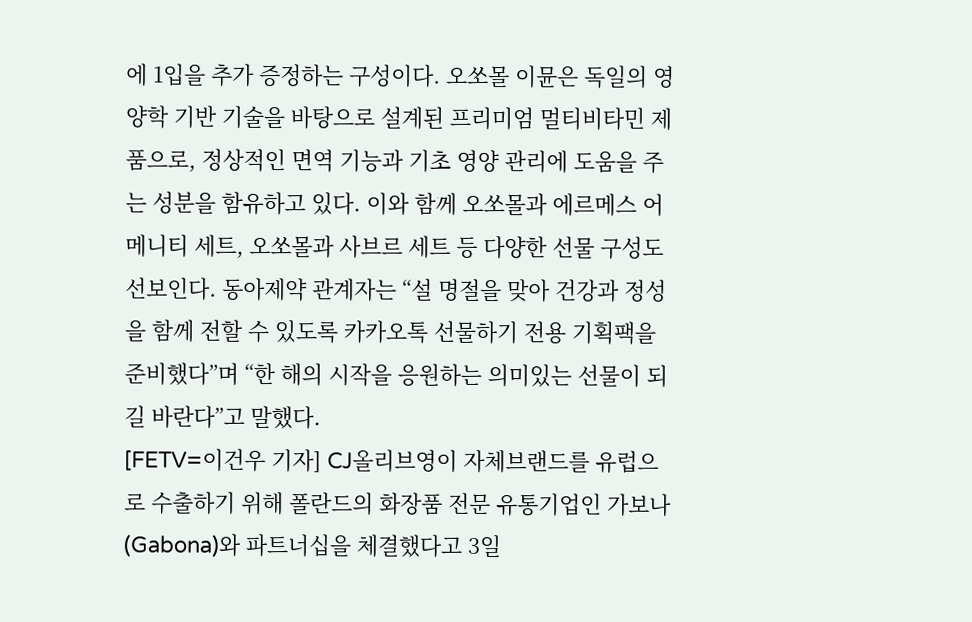에 1입을 추가 증정하는 구성이다. 오쏘몰 이뮨은 독일의 영양학 기반 기술을 바탕으로 설계된 프리미엄 멀티비타민 제품으로, 정상적인 면역 기능과 기초 영양 관리에 도움을 주는 성분을 함유하고 있다. 이와 함께 오쏘몰과 에르메스 어메니티 세트, 오쏘몰과 사브르 세트 등 다양한 선물 구성도 선보인다. 동아제약 관계자는 “설 명절을 맞아 건강과 정성을 함께 전할 수 있도록 카카오톡 선물하기 전용 기획팩을 준비했다”며 “한 해의 시작을 응원하는 의미있는 선물이 되길 바란다”고 말했다.
[FETV=이건우 기자] CJ올리브영이 자체브랜드를 유럽으로 수출하기 위해 폴란드의 화장품 전문 유통기업인 가보나(Gabona)와 파트너십을 체결했다고 3일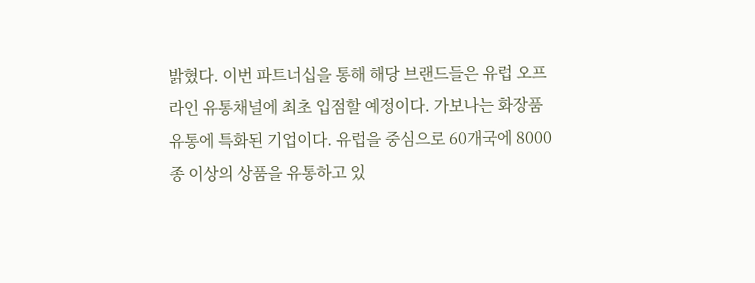밝혔다. 이번 파트너십을 통해 해당 브랜드들은 유럽 오프라인 유통채널에 최초 입점할 예정이다. 가보나는 화장품 유통에 특화된 기업이다. 유럽을 중심으로 60개국에 8000종 이상의 상품을 유통하고 있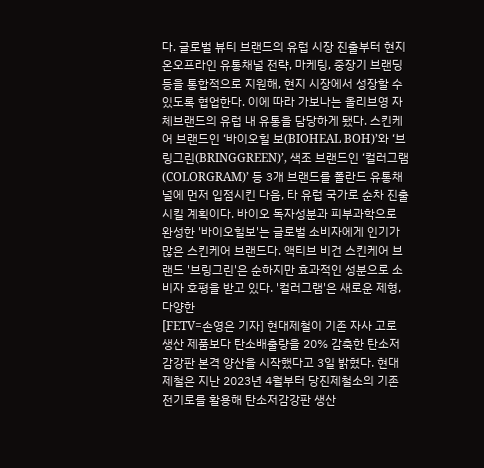다. 글로벌 뷰티 브랜드의 유럽 시장 진출부터 현지 온오프라인 유통채널 전략, 마케팅, 중장기 브랜딩 등을 통합적으로 지원해, 현지 시장에서 성장할 수 있도록 협업한다. 이에 따라 가보나는 올리브영 자체브랜드의 유럽 내 유통을 담당하게 됐다. 스킨케어 브랜드인 ‘바이오힐 보(BIOHEAL BOH)’와 ‘브링그린(BRINGGREEN)’, 색조 브랜드인 ‘컬러그램(COLORGRAM)’ 등 3개 브랜드를 폴란드 유통채널에 먼저 입점시킨 다음, 타 유럽 국가로 순차 진출시킬 계획이다. 바이오 독자성분과 피부과학으로 완성한 '바이오힐보'는 글로벌 소비자에게 인기가 많은 스킨케어 브랜드다. 액티브 비건 스킨케어 브랜드 '브링그린'은 순하지만 효과적인 성분으로 소비자 호평을 받고 있다. '컬러그램'은 새로운 제형, 다양한
[FETV=손영은 기자] 현대제철이 기존 자사 고로 생산 제품보다 탄소배출량을 20% 감축한 탄소저감강판 본격 양산을 시작했다고 3일 밝혔다. 현대제철은 지난 2023년 4월부터 당진제철소의 기존 전기로를 활용해 탄소저감강판 생산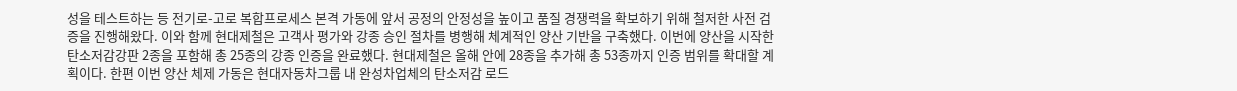성을 테스트하는 등 전기로-고로 복합프로세스 본격 가동에 앞서 공정의 안정성을 높이고 품질 경쟁력을 확보하기 위해 철저한 사전 검증을 진행해왔다. 이와 함께 현대제철은 고객사 평가와 강종 승인 절차를 병행해 체계적인 양산 기반을 구축했다. 이번에 양산을 시작한 탄소저감강판 2종을 포함해 총 25종의 강종 인증을 완료했다. 현대제철은 올해 안에 28종을 추가해 총 53종까지 인증 범위를 확대할 계획이다. 한편 이번 양산 체제 가동은 현대자동차그룹 내 완성차업체의 탄소저감 로드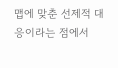맵에 맞춘 선제적 대응이라는 점에서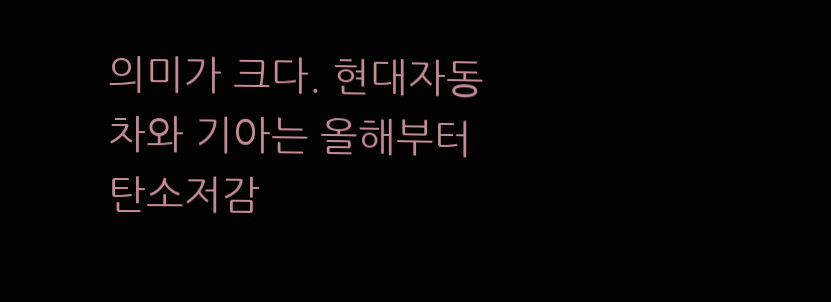의미가 크다. 현대자동차와 기아는 올해부터 탄소저감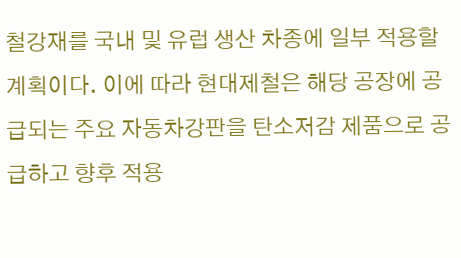철강재를 국내 및 유럽 생산 차종에 일부 적용할 계획이다. 이에 따라 현대제철은 해당 공장에 공급되는 주요 자동차강판을 탄소저감 제품으로 공급하고 향후 적용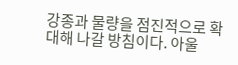강종과 물량을 점진적으로 확대해 나갈 방침이다. 아울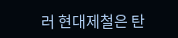러 현대제철은 탄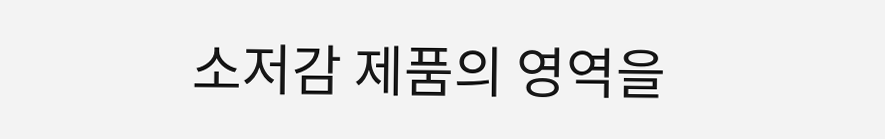소저감 제품의 영역을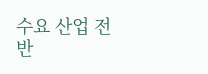수요 산업 전반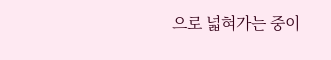으로 넓혀가는 중이